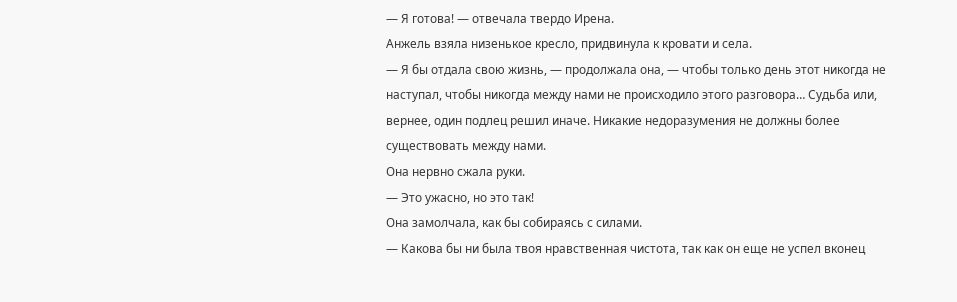— Я готова! — отвечала твердо Ирена.
Анжель взяла низенькое кресло, придвинула к кровати и села.
— Я бы отдала свою жизнь, — продолжала она, — чтобы только день этот никогда не наступал, чтобы никогда между нами не происходило этого разговора… Судьба или, вернее, один подлец решил иначе. Никакие недоразумения не должны более существовать между нами.
Она нервно сжала руки.
— Это ужасно, но это так!
Она замолчала, как бы собираясь с силами.
— Какова бы ни была твоя нравственная чистота, так как он еще не успел вконец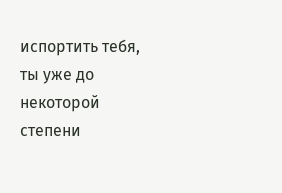испортить тебя, ты уже до некоторой степени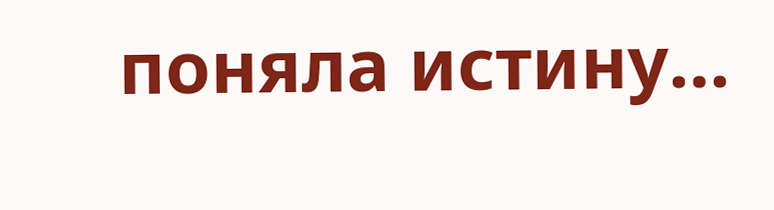поняла истину…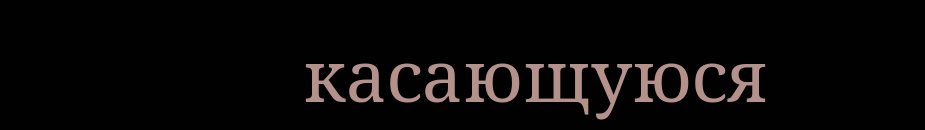касающуюся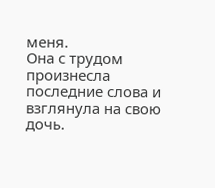меня.
Она с трудом произнесла последние слова и взглянула на свою дочь.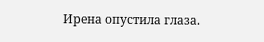Ирена опустила глаза.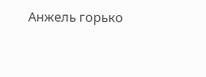Анжель горько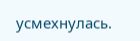усмехнулась.